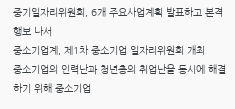중기일자리위원회, 6개 주요사업계획 발표하고 본격 행보 나서
중소기업계, 제1차 중소기업 일자리위원회 개최
중소기업의 인력난과 청년층의 취업난을 동시에 해결하기 위해 중소기업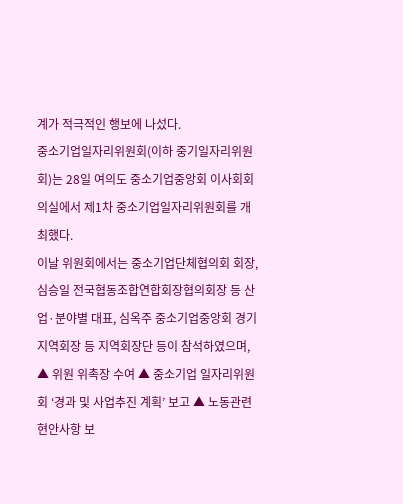계가 적극적인 행보에 나섰다.
중소기업일자리위원회(이하 중기일자리위원회)는 28일 여의도 중소기업중앙회 이사회회의실에서 제1차 중소기업일자리위원회를 개최했다.
이날 위원회에서는 중소기업단체협의회 회장, 심승일 전국협동조합연합회장협의회장 등 산업·분야별 대표, 심옥주 중소기업중앙회 경기지역회장 등 지역회장단 등이 참석하였으며, ▲ 위원 위촉장 수여 ▲ 중소기업 일자리위원회 ‘경과 및 사업추진 계획’ 보고 ▲ 노동관련 현안사항 보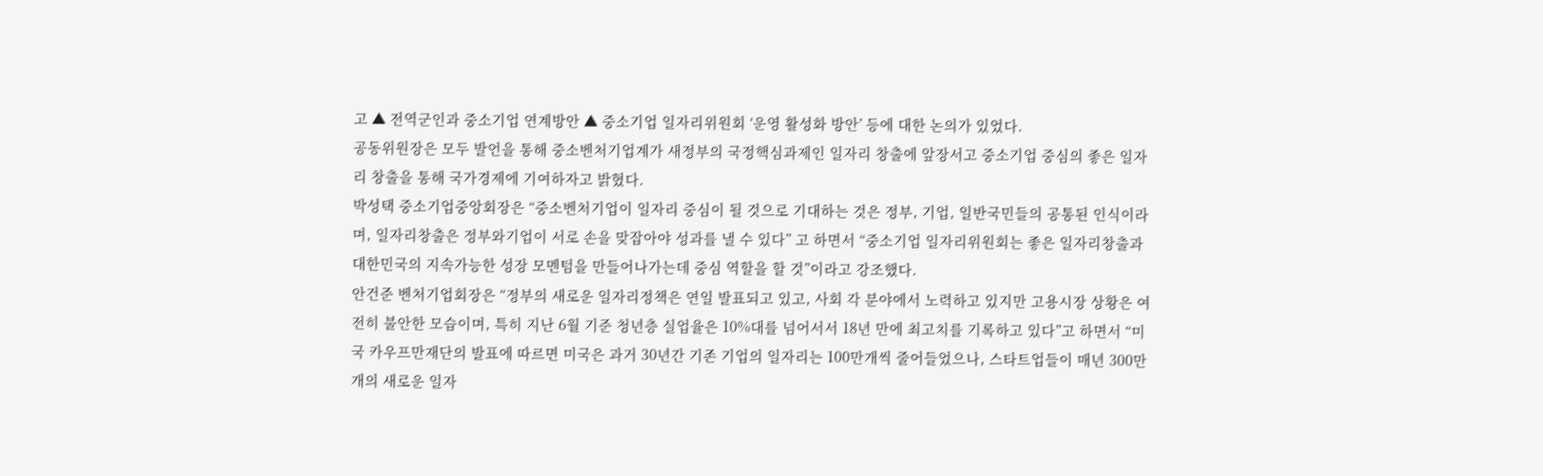고 ▲ 전역군인과 중소기업 연계방안 ▲ 중소기업 일자리위원회 ‘운영 활성화 방안’ 등에 대한 논의가 있었다.
공동위원장은 모두 발언을 통해 중소벤처기업계가 새정부의 국정핵심과제인 일자리 창출에 앞장서고 중소기업 중심의 좋은 일자리 창출을 통해 국가경제에 기여하자고 밝혔다.
박성택 중소기업중앙회장은 “중소벤처기업이 일자리 중심이 될 것으로 기대하는 것은 정부, 기업, 일반국민들의 공통된 인식이라며, 일자리창출은 정부와기업이 서로 손을 맞잡아야 성과를 낼 수 있다” 고 하면서 “중소기업 일자리위원회는 좋은 일자리창출과 대한민국의 지속가능한 성장 모멘텀을 만들어나가는데 중심 역할을 할 것”이라고 강조했다.
안건준 벤처기업회장은 “정부의 새로운 일자리정책은 연일 발표되고 있고, 사회 각 분야에서 노력하고 있지만 고용시장 상황은 여전히 불안한 모습이며, 특히 지난 6월 기준 청년층 실업율은 10%대를 넘어서서 18년 만에 최고치를 기록하고 있다”고 하면서 “미국 카우프만재단의 발표에 따르면 미국은 과거 30년간 기존 기업의 일자리는 100만개씩 줄어들었으나, 스타트업들이 매년 300만개의 새로운 일자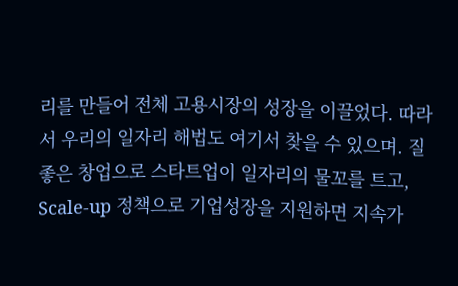리를 만들어 전체 고용시장의 성장을 이끌었다. 따라서 우리의 일자리 해법도 여기서 찾을 수 있으며. 질 좋은 창업으로 스타트업이 일자리의 물꼬를 트고, Scale-up 정책으로 기업성장을 지원하면 지속가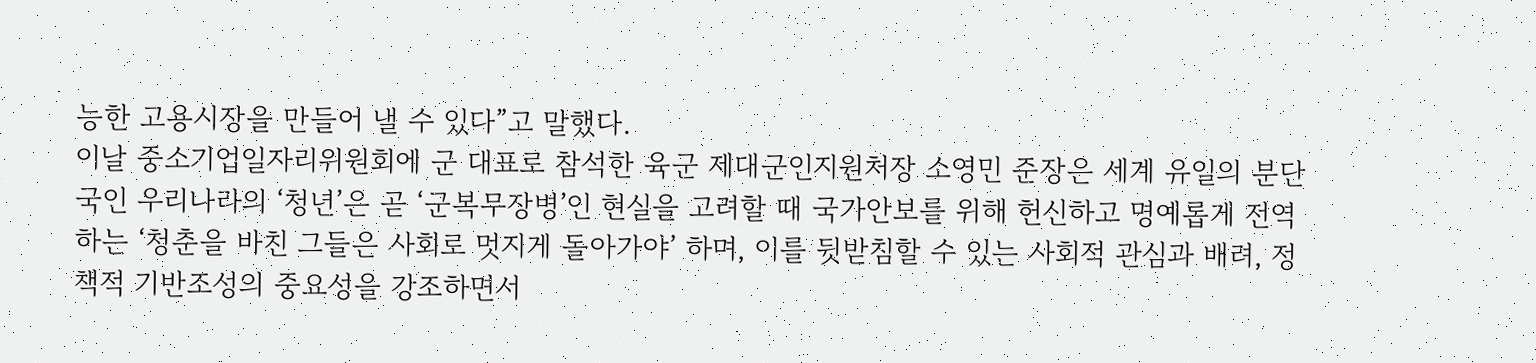능한 고용시장을 만들어 낼 수 있다”고 말했다.
이날 중소기업일자리위원회에 군 대표로 참석한 육군 제대군인지원처장 소영민 준장은 세계 유일의 분단국인 우리나라의 ‘청년’은 곧 ‘군복무장병’인 현실을 고려할 때 국가안보를 위해 헌신하고 명예롭게 전역하는 ‘청춘을 바친 그들은 사회로 멋지게 돌아가야’ 하며, 이를 뒷받침할 수 있는 사회적 관심과 배려, 정책적 기반조성의 중요성을 강조하면서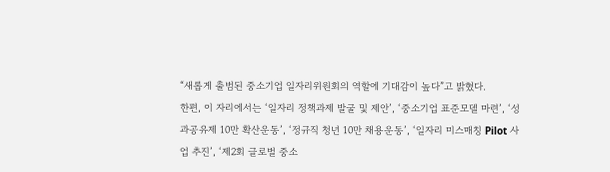“새롭게 출범된 중소기업 일자리위원회의 역할에 기대감이 높다”고 밝혔다.
한편, 이 자리에서는 ‘일자리 정책과제 발굴 및 제안’, ‘중소기업 표준모델 마련’, ‘성과공유제 10만 확산운동’, ‘정규직 청년 10만 채용운동’, ‘일자리 미스매칭 Pilot 사업 추진’, ‘제2회 글로벌 중소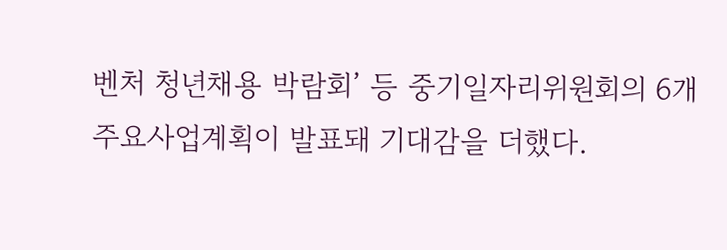벤처 청년채용 박람회’ 등 중기일자리위원회의 6개 주요사업계획이 발표돼 기대감을 더했다.